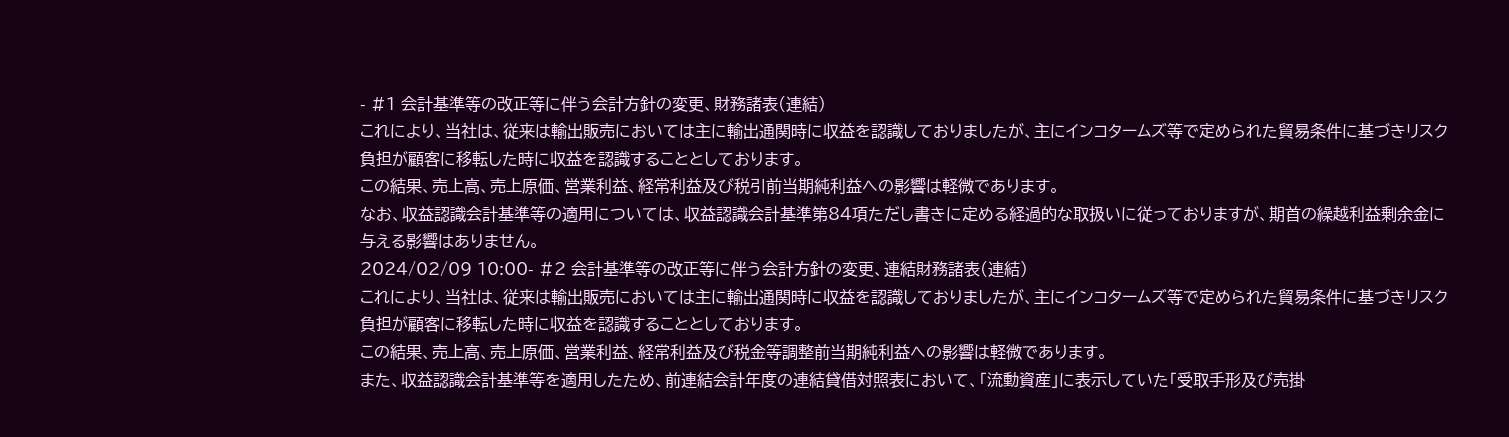- #1 会計基準等の改正等に伴う会計方針の変更、財務諸表(連結)
これにより、当社は、従来は輸出販売においては主に輸出通関時に収益を認識しておりましたが、主にインコタームズ等で定められた貿易条件に基づきリスク負担が顧客に移転した時に収益を認識することとしております。
この結果、売上高、売上原価、営業利益、経常利益及び税引前当期純利益への影響は軽微であります。
なお、収益認識会計基準等の適用については、収益認識会計基準第84項ただし書きに定める経過的な取扱いに従っておりますが、期首の繰越利益剰余金に与える影響はありません。
2024/02/09 10:00- #2 会計基準等の改正等に伴う会計方針の変更、連結財務諸表(連結)
これにより、当社は、従来は輸出販売においては主に輸出通関時に収益を認識しておりましたが、主にインコタームズ等で定められた貿易条件に基づきリスク負担が顧客に移転した時に収益を認識することとしております。
この結果、売上高、売上原価、営業利益、経常利益及び税金等調整前当期純利益への影響は軽微であります。
また、収益認識会計基準等を適用したため、前連結会計年度の連結貸借対照表において、「流動資産」に表示していた「受取手形及び売掛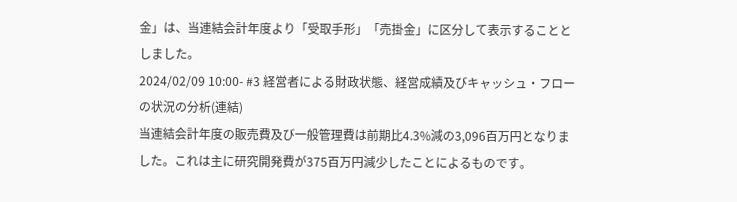金」は、当連結会計年度より「受取手形」「売掛金」に区分して表示することとしました。
2024/02/09 10:00- #3 経営者による財政状態、経営成績及びキャッシュ・フローの状況の分析(連結)
当連結会計年度の販売費及び一般管理費は前期比4.3%減の3,096百万円となりました。これは主に研究開発費が375百万円減少したことによるものです。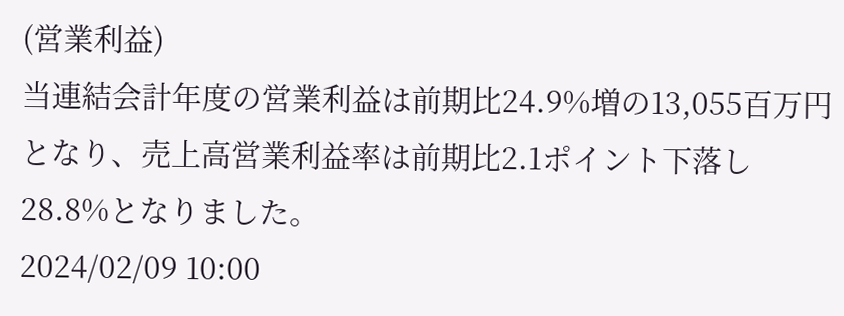(営業利益)
当連結会計年度の営業利益は前期比24.9%増の13,055百万円となり、売上高営業利益率は前期比2.1ポイント下落し28.8%となりました。
2024/02/09 10:00